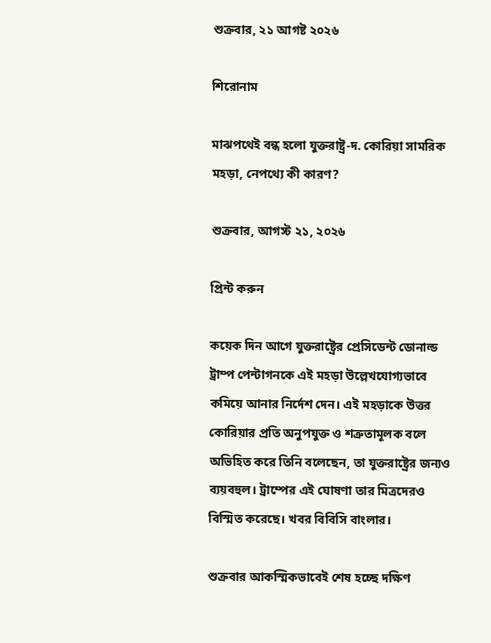শুক্রবার, ২১ আগষ্ট ২০২৬

শিরোনাম

মাঝপথেই বন্ধ হলো যুক্তরাষ্ট্র-দ. কোরিয়া সামরিক মহড়া, নেপথ্যে কী কারণ?

শুক্রবার, আগস্ট ২১, ২০২৬

প্রিন্ট করুন

কয়েক দিন আগে যুক্তরাষ্ট্রের প্রেসিডেন্ট ডোনাল্ড ট্রাম্প পেন্টাগনকে এই মহড়া উল্লেখযোগ্যভাবে কমিয়ে আনার নির্দেশ দেন। এই মহড়াকে উত্তর কোরিয়ার প্রতি অনুপযুক্ত ও শত্রুতামূলক বলে অভিহিত করে তিনি বলেছেন, তা যুক্তরাষ্ট্রের জন্যও ব্যয়বহুল। ট্রাম্পের এই ঘোষণা তার মিত্রদেরও বিস্মিত করেছে। খবর বিবিসি বাংলার।

শুক্রবার আকস্মিকভাবেই শেষ হচ্ছে দক্ষিণ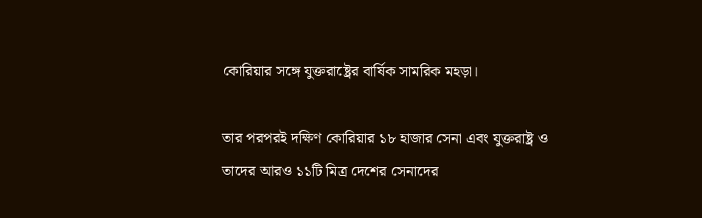কোরিয়ার সঙ্গে যুক্তরাষ্ট্রের বার্ষিক সামরিক মহড়া।

তার পরপরই দক্ষিণ কোরিয়ার ১৮ হাজার সেনা এবং যুক্তরাষ্ট্র ও তাদের আরও ১১টি মিত্র দেশের সেনাদের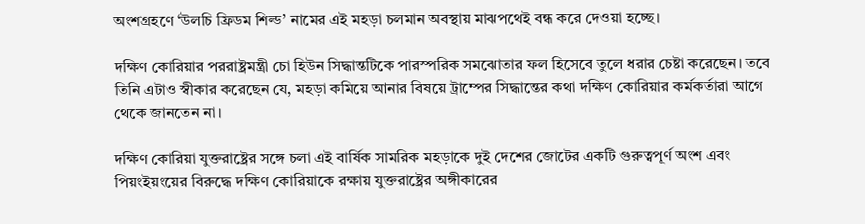অংশগ্রহণে ‘উলচি ফ্রিডম শিল্ড’ নামের এই মহড়া চলমান অবস্থায় মাঝপথেই বন্ধ করে দেওয়া হচ্ছে।

দক্ষিণ কোরিয়ার পররাষ্ট্রমন্ত্রী চো হিউন সিদ্ধান্তটিকে পারস্পরিক সমঝোতার ফল হিসেবে তুলে ধরার চেষ্টা করেছেন। তবে তিনি এটাও স্বীকার করেছেন যে, মহড়া কমিয়ে আনার বিষয়ে ট্রাম্পের সিদ্ধান্তের কথা দক্ষিণ কোরিয়ার কর্মকর্তারা আগে থেকে জানতেন না।

দক্ষিণ কোরিয়া যুক্তরাষ্ট্রের সঙ্গে চলা এই বার্ষিক সামরিক মহড়াকে দুই দেশের জোটের একটি গুরুত্বপূর্ণ অংশ এবং পিয়ংইয়ংয়ের বিরুদ্ধে দক্ষিণ কোরিয়াকে রক্ষায় যুক্তরাষ্ট্রের অঙ্গীকারের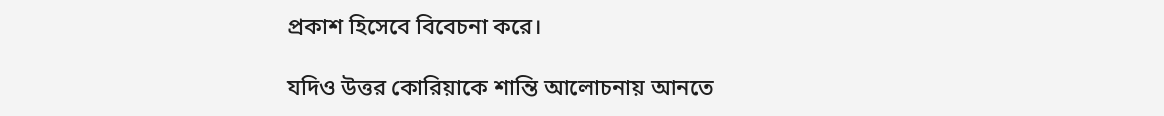প্রকাশ হিসেবে বিবেচনা করে।

যদিও উত্তর কোরিয়াকে শান্তি আলোচনায় আনতে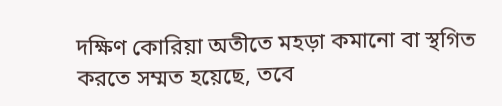দক্ষিণ কোরিয়া অতীতে মহড়া কমানো বা স্থগিত করতে সম্মত হয়েছে, তবে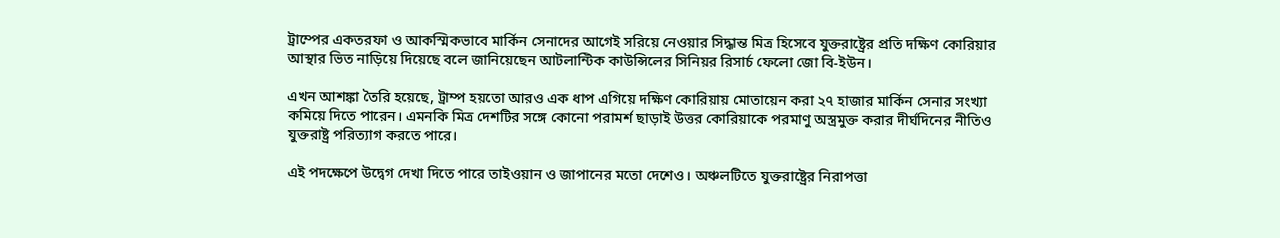ট্রাম্পের একতরফা ও আকস্মিকভাবে মার্কিন সেনাদের আগেই সরিয়ে নেওয়ার সিদ্ধান্ত মিত্র হিসেবে যুক্তরাষ্ট্রের প্রতি দক্ষিণ কোরিয়ার আস্থার ভিত নাড়িয়ে দিয়েছে বলে জানিয়েছেন আটলান্টিক কাউন্সিলের সিনিয়র রিসার্চ ফেলো জো বি-ইউন।

এখন আশঙ্কা তৈরি হয়েছে, ট্রাম্প হয়তো আরও এক ধাপ এগিয়ে দক্ষিণ কোরিয়ায় মোতায়েন করা ২৭ হাজার মার্কিন সেনার সংখ্যা কমিয়ে দিতে পারেন। এমনকি মিত্র দেশটির সঙ্গে কোনো পরামর্শ ছাড়াই উত্তর কোরিয়াকে পরমাণু অস্ত্রমুক্ত করার দীর্ঘদিনের নীতিও যুক্তরাষ্ট্র পরিত্যাগ করতে পারে।

এই পদক্ষেপে উদ্বেগ দেখা দিতে পারে তাইওয়ান ও জাপানের মতো দেশেও। অঞ্চলটিতে যুক্তরাষ্ট্রের নিরাপত্তা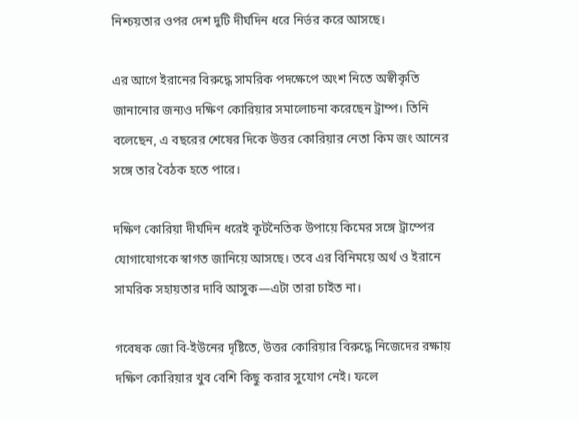নিশ্চয়তার ওপর দেশ দুটি দীর্ঘদিন ধরে নির্ভর করে আসছে।

এর আগে ইরানের বিরুদ্ধে সামরিক পদক্ষেপে অংশ নিতে অস্বীকৃতি জানানোর জন্যও দক্ষিণ কোরিয়ার সমালোচনা করেছেন ট্রাম্প। তিনি বলেছেন, এ বছরের শেষের দিকে উত্তর কোরিয়ার নেতা কিম জং আনের সঙ্গে তার বৈঠক হতে পারে।

দক্ষিণ কোরিয়া দীর্ঘদিন ধরেই কূটনৈতিক উপায়ে কিমের সঙ্গে ট্রাম্পের যোগাযোগকে স্বাগত জানিয়ে আসছে। তবে এর বিনিময়ে অর্থ ও ইরানে সামরিক সহায়তার দাবি আসুক—এটা তারা চাইত না।

গবেষক জো বি-ইউনের দৃষ্টিতে, উত্তর কোরিয়ার বিরুদ্ধে নিজেদের রক্ষায় দক্ষিণ কোরিয়ার খুব বেশি কিছু করার সুযোগ নেই। ফলে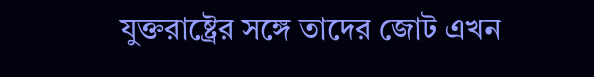যুক্তরাষ্ট্রের সঙ্গে তাদের জোট এখন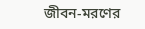জীবন-মরণের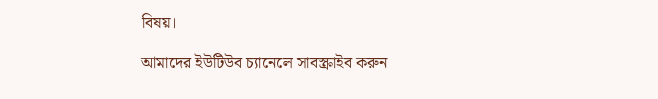বিষয়।

আমাদের ইউটিউব চ্যানেলে সাবস্ক্রাইব করুন